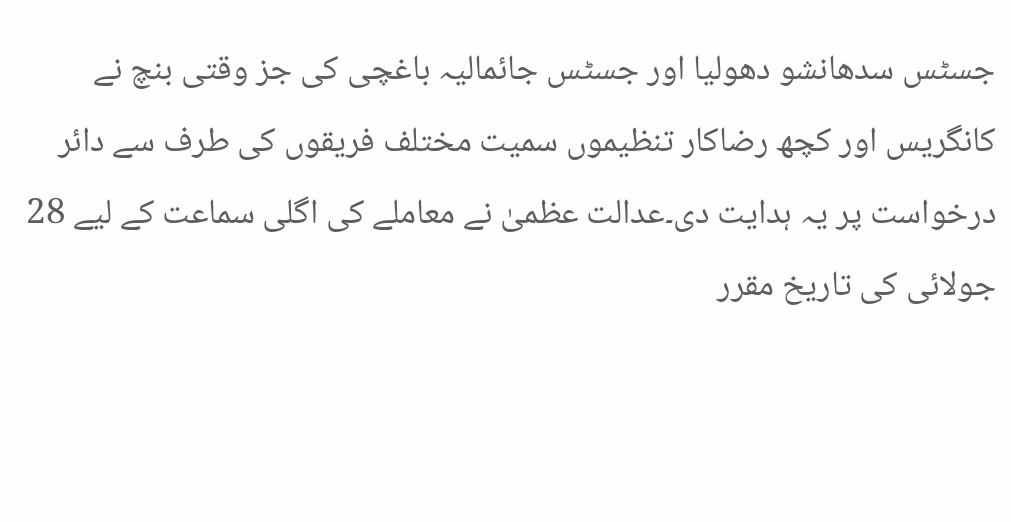جسٹس سدھانشو دھولیا اور جسٹس جائمالیہ باغچی کی جز وقتی بنچ نے کانگریس اور کچھ رضاکار تنظیموں سمیت مختلف فریقوں کی طرف سے دائر درخواست پر یہ ہدایت دی۔عدالت عظمیٰ نے معاملے کی اگلی سماعت کے لیے 28 جولائی کی تاریخ مقرر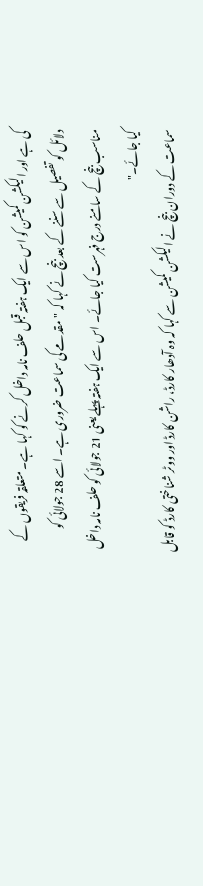کی ہے اور الیکشن کمیشن کو اس سے ایک ہفتہ قبل حلف نامہ داخل کرنے کو کہا ہے۔ متعلقہ فریقوں کے دلائل کو تفصیل سے سننے کے بعد بنچ نے کہا کہ "مقدمے کی سماعت ضروری ہے۔ اسے 28 جولائی کو مناسب بنچ کے سامنے درج فہرست کیا جائے۔ اس سے ایک ہفتہ پہلے یعنی 21 جولائی کو حلف نامہ داخل کیا جائے۔"
سماعت کے دوران بنچ نے الیکشن کمیشن سے کہا کہ وہ آدھار کارڈ، راشن کارڈ اور ووٹر شناختی کارڈ کو قابل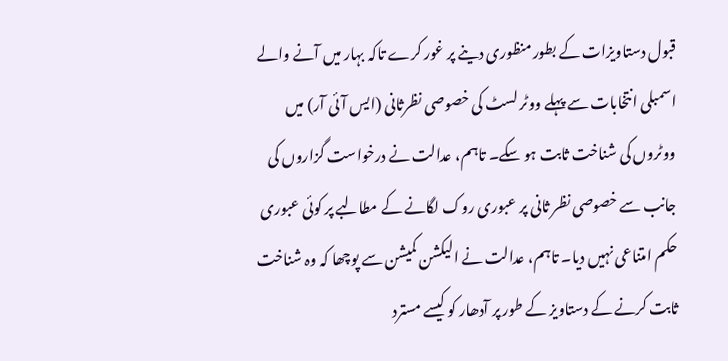قبول دستاویزات کے بطور منظوری دینے پر غور کرے تاکہ بہار میں آنے والے اسمبلی انتخابات سے پہلے ووٹر لسٹ کی خصوصی نظرثانی (ایس آئی آر) میں ووٹروں کی شناخت ثابت ہو سکے۔ تاہم، عدالت نے درخواست گزاروں کی جانب سے خصوصی نظر ثانی پر عبوری روک لگانے کے مطالبے پر کوئی عبوری حکم امتناعی نہیں دیا۔ تاہم، عدالت نے الیکشن کمیشن سے پوچھا کہ وہ شناخت ثابت کرنے کے دستاویز کے طور پر آدھار کو کیسے مسترد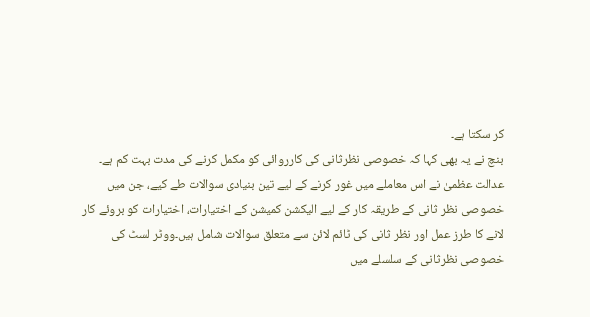کر سکتا ہے۔
بنچ نے یہ بھی کہا کہ خصوصی نظرثانی کی کارروائی کو مکمل کرنے کی مدت بہت کم ہے۔
عدالت عظمیٰ نے اس معاملے میں غور کرنے کے لیے تین بنیادی سوالات طے کیے، جن میں خصوصی نظر ثانی کے طریقہ کار کے لیے الیکشن کمیشن کے اختیارات، اختیارات کو بروئے کار لانے کا طرز عمل اور نظر ثانی کی ٹائم لائن سے متعلق سوالات شامل ہیں۔ووٹر لسٹ کی خصوصی نظرثانی کے سلسلے میں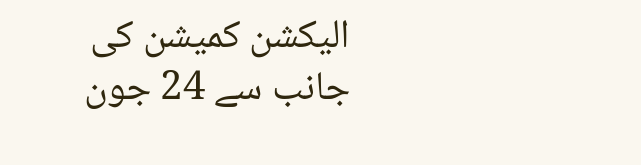الیکشن کمیشن کی جانب سے 24 جون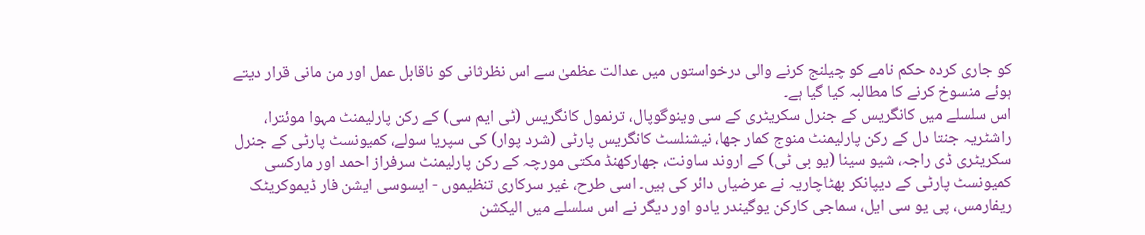کو جاری کردہ حکم نامے کو چیلنج کرنے والی درخواستوں میں عدالت عظمیٰ سے اس نظرثانی کو ناقابل عمل اور من مانی قرار دیتے ہوئے منسوخ کرنے کا مطالبہ کیا گیا ہے۔
اس سلسلے میں کانگریس کے جنرل سکریٹری کے سی وینوگوپال، ترنمول کانگریس (ٹی ایم سی) کے رکن پارلیمنٹ مہوا موئترا، راشٹریہ جنتا دل کے رکن پارلیمنٹ منوج کمار جھا، نیشنلسٹ کانگریس پارٹی (شرد پوار) کی سپریا سولے، کمیونسٹ پارٹی کے جنرل سکریٹری ڈی راجہ، شیو سینا (یو بی ٹی) کے اروند ساونت، جھارکھنڈ مکتی مورچہ کے رکن پارلیمنٹ سرفراز احمد اور مارکسی کمیونسٹ پارٹی کے دیپانکر بھٹاچاریہ نے عرضیاں دائر کی ہیں۔ اسی طرح، غیر سرکاری تنظیموں - ایسوسی ایشن فار ڈیموکریٹک ریفارمس، پی یو سی ایل، سماجی کارکن یوگیندر یادو اور دیگر نے اس سلسلے میں الیکشن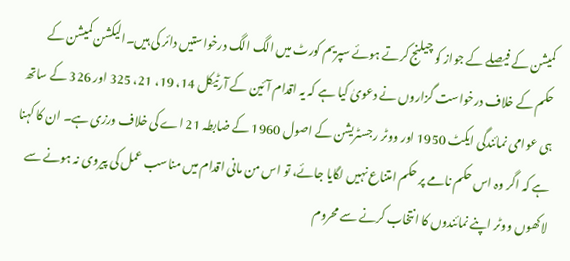کمیشن کے فیصلے کے جواز کو چیلنج کرتے ہوئے سپریم کورٹ میں الگ الگ درخواستیں دائر کی ہیں۔الیکشن کمیشن کے حکم کے خلاف درخواست گزاروں نے دعویٰ کیا ہے کہ یہ اقدام آئین کے آرٹیکل 14، 19، 21، 325 اور 326 کے ساتھ ہی عوامی نمائندگی ایکٹ 1950 اور ووٹر رجسٹریشن کے اصول 1960 کے ضابطہ 21 اے کی خلاف ورزی ہے۔ ان کا کہنا ہے کہ اگر وہ اس حکم نامے پر حکم امتناع نہیں لگایا جائے، تو اس من مانی اقدام میں مناسب عمل کی پیروی نہ ہونے سے لاکھوں ووٹر اپنے نمائندوں کا انتخاب کرنے سے محروم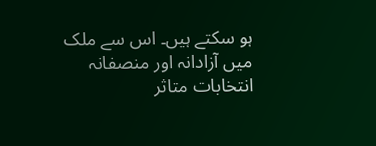ہو سکتے ہیں۔ اس سے ملک میں آزادانہ اور منصفانہ انتخابات متاثر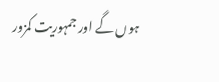ہوں گے اور جمہوریت کمزور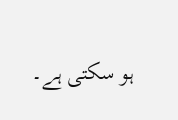ہو سکتی ہے۔